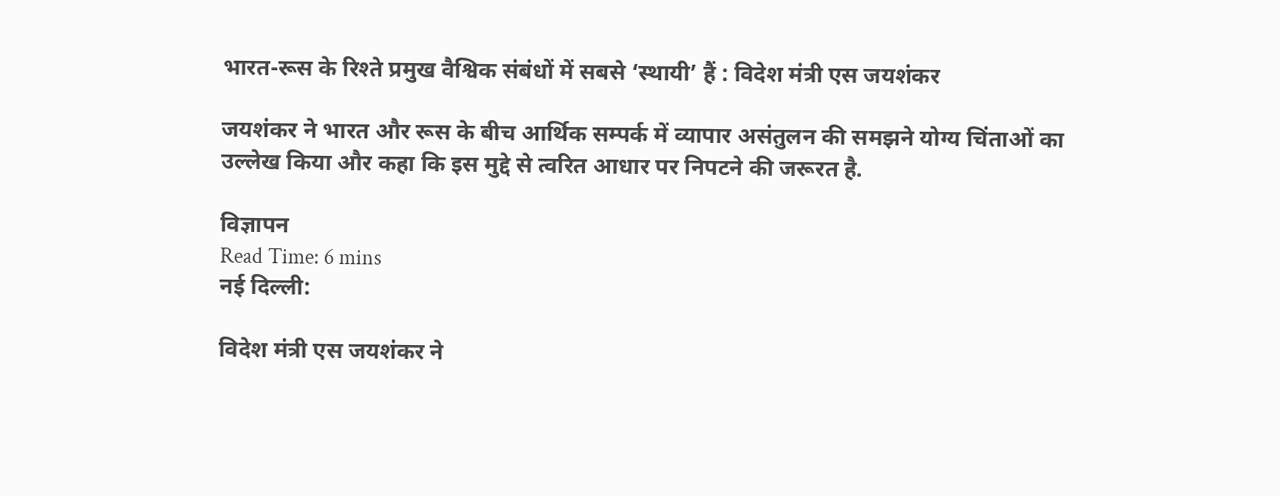भारत-रूस के रिश्ते प्रमुख वैश्विक संबंधों में सबसे ‘स्थायी’ हैं : विदेश मंत्री एस जयशंकर

जयशंकर ने भारत और रूस के बीच आर्थिक सम्पर्क में व्यापार असंतुलन की समझने योग्य चिंताओं का उल्लेख किया और कहा कि इस मुद्दे से त्वरित आधार पर निपटने की जरूरत है.

विज्ञापन
Read Time: 6 mins
नई दिल्ली:

विदेश मंत्री एस जयशंकर ने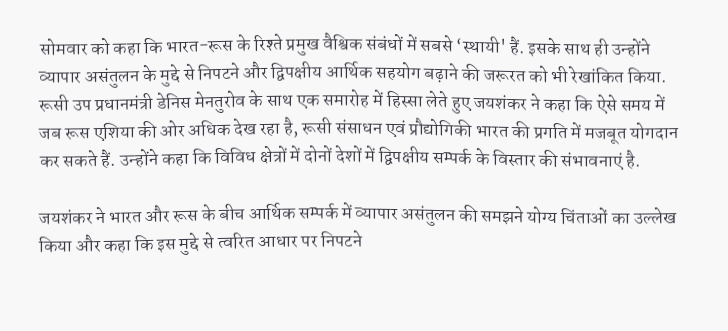सोमवार को कहा कि भारत-रूस के रिश्ते प्रमुख वैश्विक संबंधों में सबसे ‘स्थायी' हैं. इसके साथ ही उन्होंने व्यापार असंतुलन के मुद्दे से निपटने और द्विपक्षीय आर्थिक सहयोग बढ़ाने की जरूरत को भी रेखांकित किया. रूसी उप प्रधानमंत्री डेनिस मेनतुरोव के साथ एक समारोह में हिस्सा लेते हुए जयशंकर ने कहा कि ऐसे समय में जब रूस एशिया की ओर अधिक देख रहा है, रूसी संसाधन एवं प्रौद्योगिकी भारत की प्रगति में मजबूत योगदान कर सकते हैं. उन्होंने कहा कि विविध क्षेत्रों में दोनों देशों में द्विपक्षीय सम्पर्क के विस्तार की संभावनाएं है.

जयशंकर ने भारत और रूस के बीच आर्थिक सम्पर्क में व्यापार असंतुलन की समझने योग्य चिंताओं का उल्लेख किया और कहा कि इस मुद्दे से त्वरित आधार पर निपटने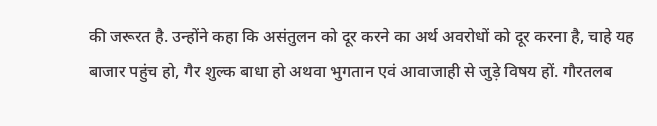की जरूरत है. उन्होंने कहा कि असंतुलन को दूर करने का अर्थ अवरोधों को दूर करना है, चाहे यह बाजार पहुंच हो, गैर शुल्क बाधा हो अथवा भुगतान एवं आवाजाही से जुड़े विषय हों. गौरतलब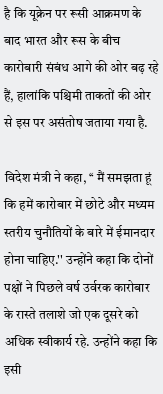है कि यूक्रेन पर रूसी आक्रमण के बाद भारत और रूस के बीच कारोबारी संबंध आगे की ओर बढ़ रहे हैं, हालांकि पश्चिमी ताकतों की ओर से इस पर असंतोष जताया गया है.

विदेश मंत्री ने कहा, ‘‘ मैं समझता हूं कि हमें कारोबार में छोटे और मध्यम स्तरीय चुनौतियों के बारे में ईमानदार होना चाहिए.'' उन्होंने कहा कि दोनों पक्षों ने पिछले वर्ष उर्वरक कारोबार के रास्ते तलाशे जो एक दूसरे को अधिक स्वीकार्य रहे. उन्होंने कहा कि इसी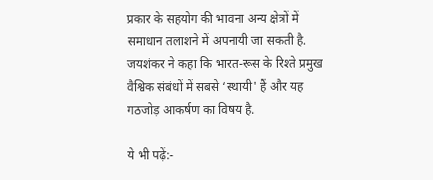प्रकार के सहयोग की भावना अन्य क्षेत्रों में समाधान तलाशने में अपनायी जा सकती है. जयशंकर ने कहा कि भारत-रूस के रिश्ते प्रमुख वैश्विक संबंधों में सबसे ‘स्थायी' हैं और यह गठजोड़ आकर्षण का विषय है.

ये भी पढ़ें:-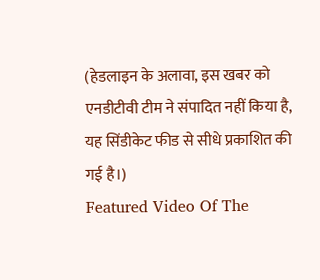(हेडलाइन के अलावा, इस खबर को एनडीटीवी टीम ने संपादित नहीं किया है, यह सिंडीकेट फीड से सीधे प्रकाशित की गई है।)
Featured Video Of The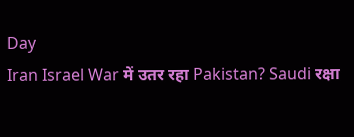Day
Iran Israel War में उतर रहा Pakistan? Saudi रक्षा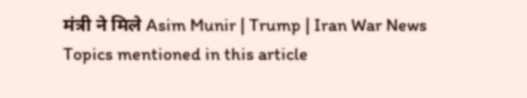मंत्री ने मिले Asim Munir | Trump | Iran War News
Topics mentioned in this article